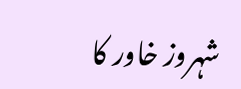شہروز خاور کا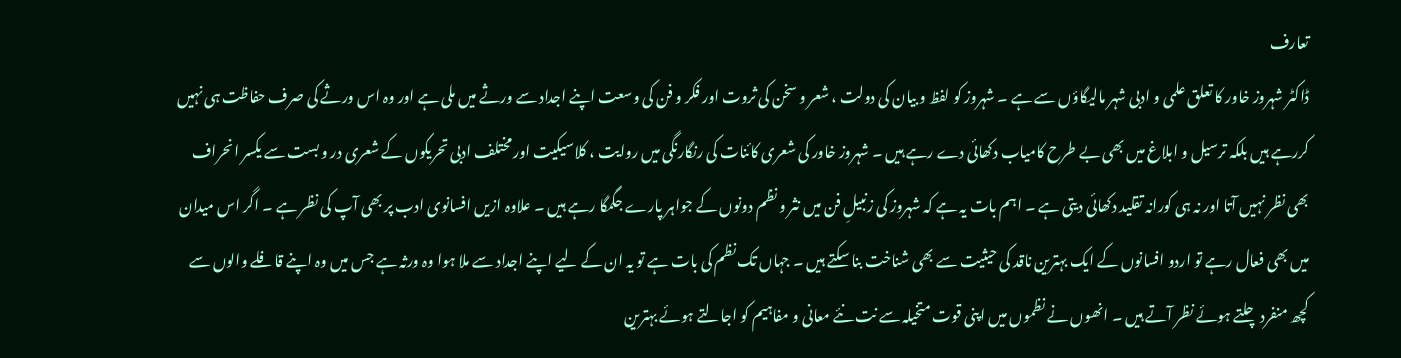تعارف
ڈاکٹر شہروز خاور کا تعلق علمی و ادبی شہر مالیگاؤں سے ہے ۔ شہروز کو لفظ و بیان کی دولت ، شعر و سخن کی ثروت اور فکر و فن کی وسعت اپنے اجداد سے ورثے میں ملی ہے اور وہ اس ورثے کی صرف حفاظت ہی نہیں کررہے ہیں بلکہ ترسیل و ابلاغ میں بھی بے طرح کامیاب دکھائی دے رہے ہیں ۔ شہروز خاور کی شعری کائنات کی رنگارنگی میں روایت ، کلاسیکیت اور مختلف ادبی تحریکوں کے شعری در و بست سے یکسر انحراف بھی نظر نہیں آتا اور نہ ہی کورانہ تقلید دکھائی دیتی ہے ۔ اہم بات یہ ہے کہ شہروز کی زنبیلِ فن میں نثر و نظم دونوں کے جواہر پارے جگمگا رہے ہیں ۔ علاوہ ازیں افسانوی ادب پر بھی آپ کی نظر ہے ۔ اگر اس میدان میں بھی فعال رہے تو اردو افسانوں کے ایک بہترین ناقد کی حیثیت سے بھی شناخت بنا سکتے ہیں ۔ جہاں تک نظم کی بات ہے تو یہ ان کے لیے اپنے اجداد سے ملا ہوا وہ ورثہ ہے جس میں وہ اپنے قافلے والوں سے کچھ منفرد چلتے ہوئے نظر آتے ہیں ۔ انھوں نے نظموں میں اپنی قوت متخیلہ سے نت نئے معانی و مفاہیم کو اجالتے ہوئے بہترین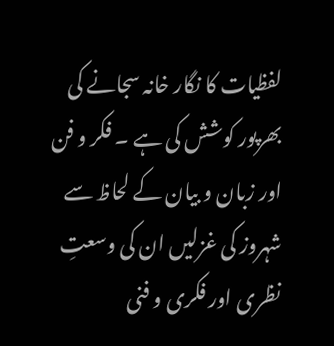لفظیات کا نگار خانہ سجانے کی بھرپور کوشش کی ہے ۔ فکر و فن اور زبان و بیان کے لحاظ سے شہروز کی غزلیں ان کی وسعتِ نظری اور فکری و فنی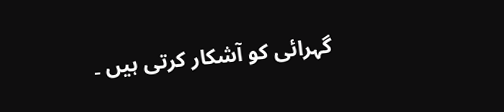گہرائی کو آشکار کرتی ہیں ۔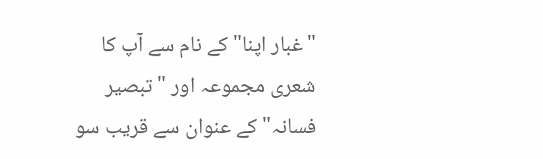"غبار اپنا" کے نام سے آپ کا شعری مجموعہ اور "تبصیر فسانہ" کے عنوان سے قریب سو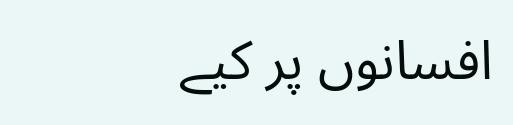افسانوں پر کیے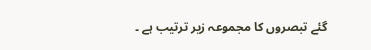گئے تبصروں کا مجموعہ زیر ترتیب ہے ۔